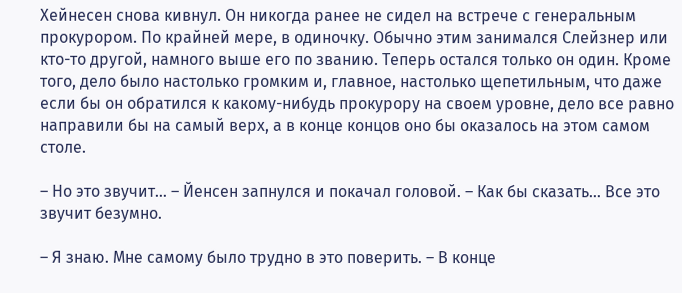Хейнесен снова кивнул. Он никогда ранее не сидел на встрече с генеральным прокурором. По крайней мере, в одиночку. Обычно этим занимался Слейзнер или кто-то другой, намного выше его по званию. Теперь остался только он один. Кроме того, дело было настолько громким и, главное, настолько щепетильным, что даже если бы он обратился к какому-нибудь прокурору на своем уровне, дело все равно направили бы на самый верх, а в конце концов оно бы оказалось на этом самом столе.

– Но это звучит… – Йенсен запнулся и покачал головой. – Как бы сказать… Все это звучит безумно.

– Я знаю. Мне самому было трудно в это поверить. – В конце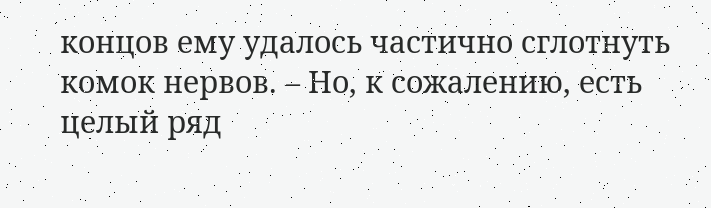концов ему удалось частично сглотнуть комок нервов. – Но, к сожалению, есть целый ряд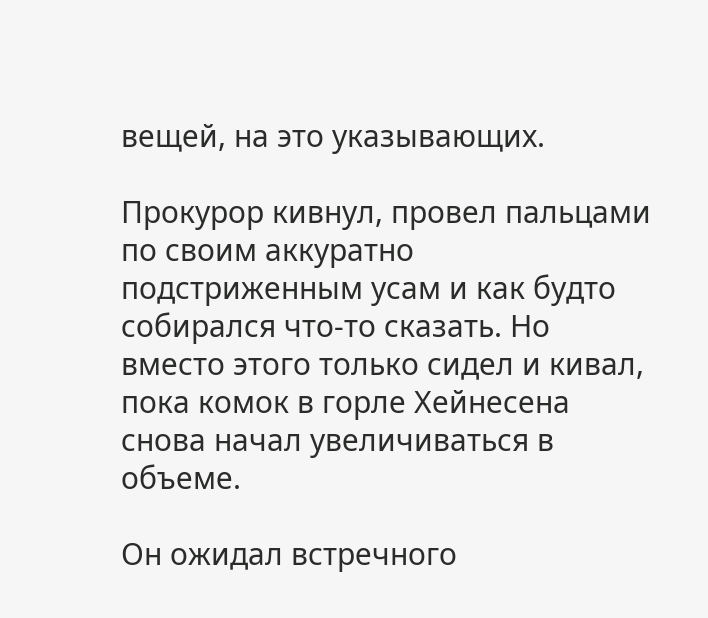вещей, на это указывающих.

Прокурор кивнул, провел пальцами по своим аккуратно подстриженным усам и как будто собирался что-то сказать. Но вместо этого только сидел и кивал, пока комок в горле Хейнесена снова начал увеличиваться в объеме.

Он ожидал встречного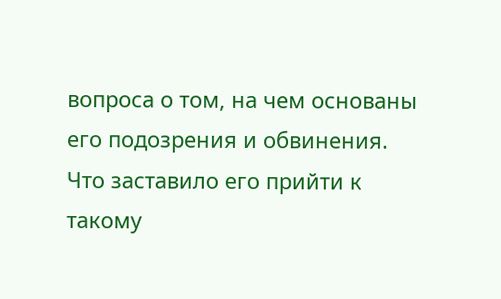вопроса о том, на чем основаны его подозрения и обвинения. Что заставило его прийти к такому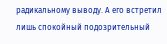радикальному выводу. А его встретил лишь спокойный подозрительный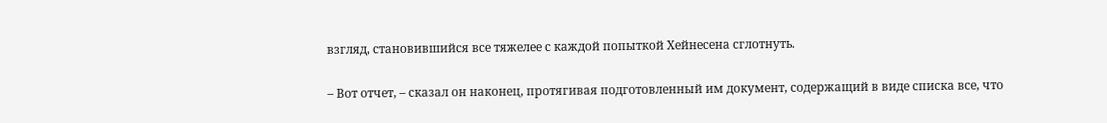взгляд, становившийся все тяжелее с каждой попыткой Хейнесена сглотнуть.

– Вот отчет, – сказал он наконец, протягивая подготовленный им документ, содержащий в виде списка все, что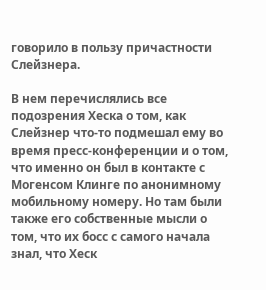говорило в пользу причастности Слейзнера.

В нем перечислялись все подозрения Хеска о том, как Слейзнер что-то подмешал ему во время пресс-конференции и о том, что именно он был в контакте с Могенсом Клинге по анонимному мобильному номеру. Но там были также его собственные мысли о том, что их босс с самого начала знал, что Хеск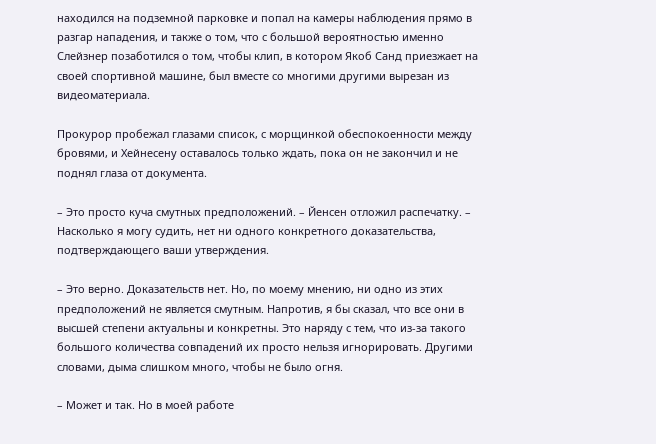находился на подземной парковке и попал на камеры наблюдения прямо в разгар нападения, и также о том, что с большой вероятностью именно Слейзнер позаботился о том, чтобы клип, в котором Якоб Санд приезжает на своей спортивной машине, был вместе со многими другими вырезан из видеоматериала.

Прокурор пробежал глазами список, с морщинкой обеспокоенности между бровями, и Хейнесену оставалось только ждать, пока он не закончил и не поднял глаза от документа.

– Это просто куча смутных предположений. – Йенсен отложил распечатку. – Насколько я могу судить, нет ни одного конкретного доказательства, подтверждающего ваши утверждения.

– Это верно. Доказательств нет. Но, по моему мнению, ни одно из этих предположений не является смутным. Напротив, я бы сказал, что все они в высшей степени актуальны и конкретны. Это наряду с тем, что из-за такого большого количества совпадений их просто нельзя игнорировать. Другими словами, дыма слишком много, чтобы не было огня.

– Может и так. Но в моей работе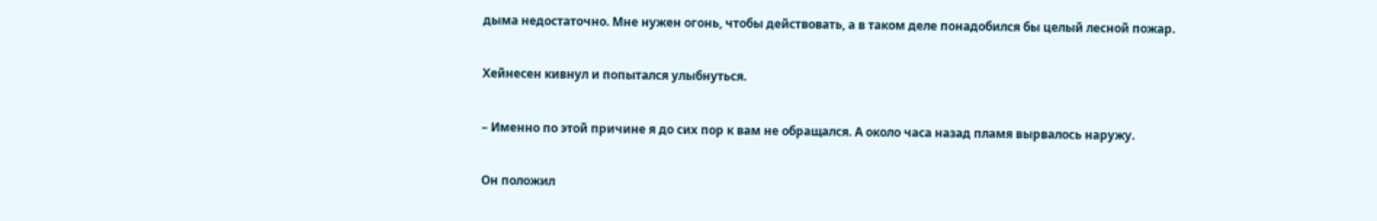дыма недостаточно. Мне нужен огонь, чтобы действовать, а в таком деле понадобился бы целый лесной пожар.

Хейнесен кивнул и попытался улыбнуться.

– Именно по этой причине я до сих пор к вам не обращался. А около часа назад пламя вырвалось наружу.

Он положил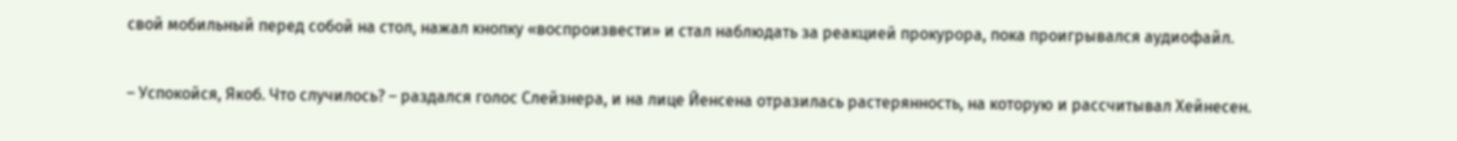свой мобильный перед собой на стол, нажал кнопку «воспроизвести» и стал наблюдать за реакцией прокурора, пока проигрывался аудиофайл.

– Успокойся, Якоб. Что случилось? – раздался голос Слейзнера, и на лице Йенсена отразилась растерянность, на которую и рассчитывал Хейнесен.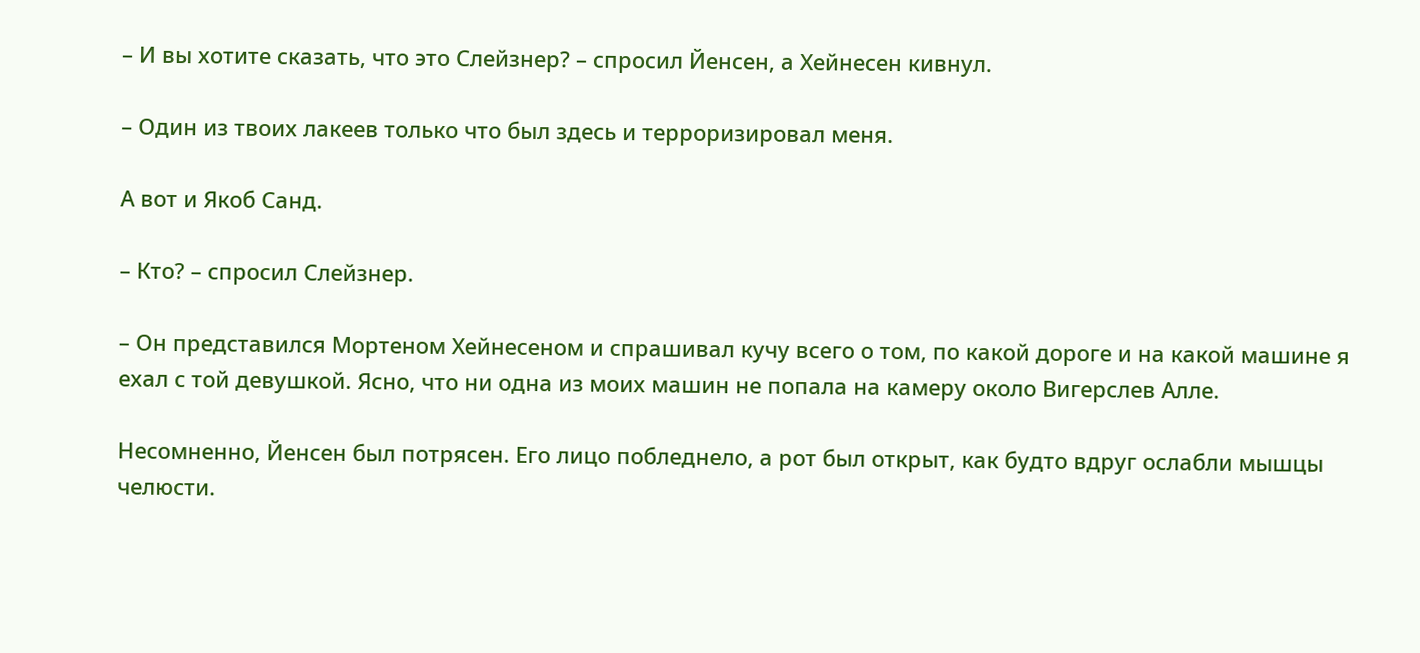– И вы хотите сказать, что это Слейзнер? – спросил Йенсен, а Хейнесен кивнул.

– Один из твоих лакеев только что был здесь и терроризировал меня.

А вот и Якоб Санд.

– Кто? – спросил Слейзнер.

– Он представился Мортеном Хейнесеном и спрашивал кучу всего о том, по какой дороге и на какой машине я ехал с той девушкой. Ясно, что ни одна из моих машин не попала на камеру около Вигерслев Алле.

Несомненно, Йенсен был потрясен. Его лицо побледнело, а рот был открыт, как будто вдруг ослабли мышцы челюсти.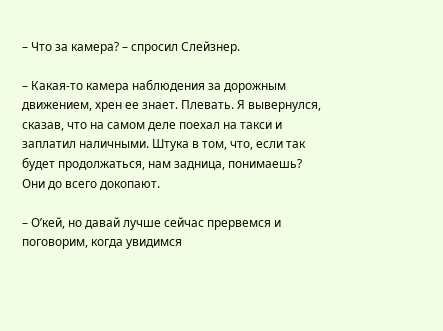– Что за камера? – спросил Слейзнер.

– Какая-то камера наблюдения за дорожным движением, хрен ее знает. Плевать. Я вывернулся, сказав, что на самом деле поехал на такси и заплатил наличными. Штука в том, что, если так будет продолжаться, нам задница, понимаешь? Они до всего докопают.

– О’кей, но давай лучше сейчас прервемся и поговорим, когда увидимся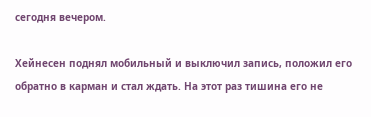сегодня вечером.

Хейнесен поднял мобильный и выключил запись, положил его обратно в карман и стал ждать. На этот раз тишина его не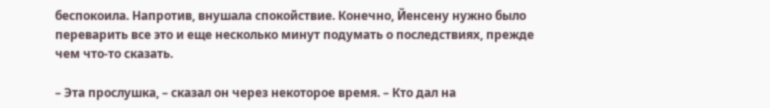беспокоила. Напротив, внушала спокойствие. Конечно, Йенсену нужно было переварить все это и еще несколько минут подумать о последствиях, прежде чем что-то сказать.

– Эта прослушка, – сказал он через некоторое время. – Кто дал на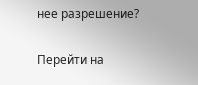нее разрешение?

Перейти на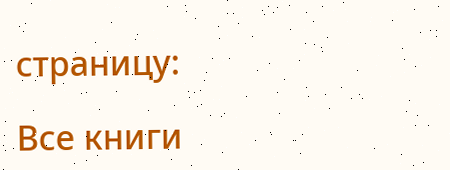страницу:

Все книги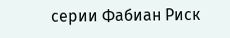серии Фабиан Риск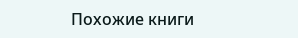Похожие книги